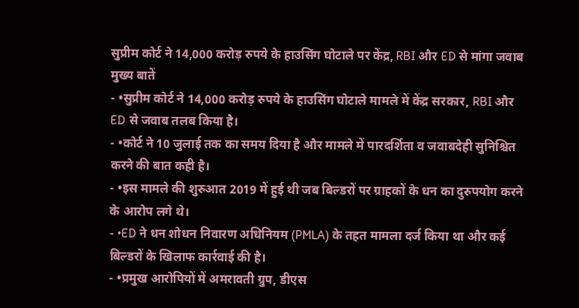सुप्रीम कोर्ट ने 14,000 करोड़ रुपये के हाउसिंग घोटाले पर केंद्र, RBI और ED से मांगा जवाब
मुख्य बातें
- •सुप्रीम कोर्ट ने 14,000 करोड़ रुपये के हाउसिंग घोटाले मामले में केंद्र सरकार, RBI और ED से जवाब तलब किया है।
- •कोर्ट ने 10 जुलाई तक का समय दिया है और मामले में पारदर्शिता व जवाबदेही सुनिश्चित करने की बात कही है।
- •इस मामले की शुरुआत 2019 में हुई थी जब बिल्डरों पर ग्राहकों के धन का दुरुपयोग करने के आरोप लगे थे।
- •ED ने धन शोधन निवारण अधिनियम (PMLA) के तहत मामला दर्ज किया था और कई बिल्डरों के खिलाफ कार्रवाई की है।
- •प्रमुख आरोपियों में अमरावती ग्रुप, डीएस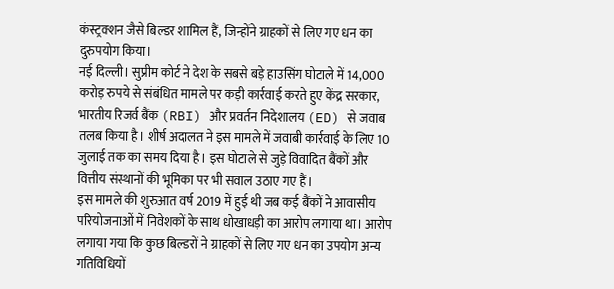कंस्ट्रक्शन जैसे बिल्डर शामिल हैं, जिन्होंने ग्राहकों से लिए गए धन का दुरुपयोग किया।
नई दिल्ली। सुप्रीम कोर्ट ने देश के सबसे बड़े हाउसिंग घोटाले में 14,000 करोड़ रुपये से संबंधित मामले पर कड़ी कार्रवाई करते हुए केंद्र सरकार, भारतीय रिजर्व बैंक (RBI) और प्रवर्तन निदेशालय (ED) से जवाब तलब किया है। शीर्ष अदालत ने इस मामले में जवाबी कार्रवाई के लिए 10 जुलाई तक का समय दिया है। इस घोटाले से जुड़े विवादित बैंकों और वित्तीय संस्थानों की भूमिका पर भी सवाल उठाए गए हैं।
इस मामले की शुरुआत वर्ष 2019 में हुई थी जब कई बैंकों ने आवासीय परियोजनाओं में निवेशकों के साथ धोखाधड़ी का आरोप लगाया था। आरोप लगाया गया कि कुछ बिल्डरों ने ग्राहकों से लिए गए धन का उपयोग अन्य गतिविधियों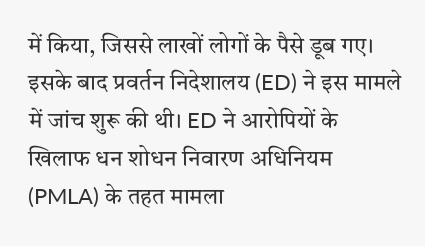में किया, जिससे लाखों लोगों के पैसे डूब गए। इसके बाद प्रवर्तन निदेशालय (ED) ने इस मामले में जांच शुरू की थी। ED ने आरोपियों के खिलाफ धन शोधन निवारण अधिनियम (PMLA) के तहत मामला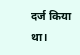दर्ज किया था।